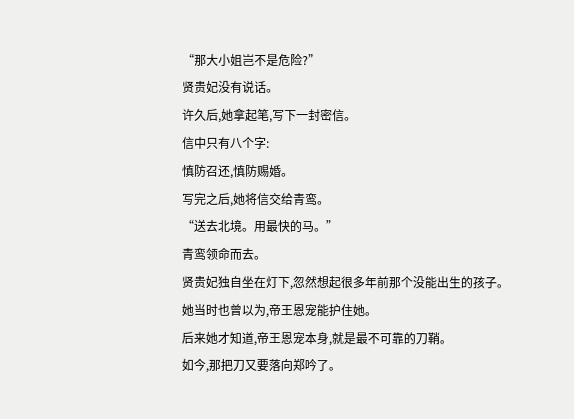“那大小姐岂不是危险?”
贤贵妃没有说话。
许久后,她拿起笔,写下一封密信。
信中只有八个字:
慎防召还,慎防赐婚。
写完之后,她将信交给青鸾。
“送去北境。用最快的马。”
青鸾领命而去。
贤贵妃独自坐在灯下,忽然想起很多年前那个没能出生的孩子。
她当时也曾以为,帝王恩宠能护住她。
后来她才知道,帝王恩宠本身,就是最不可靠的刀鞘。
如今,那把刀又要落向郑吟了。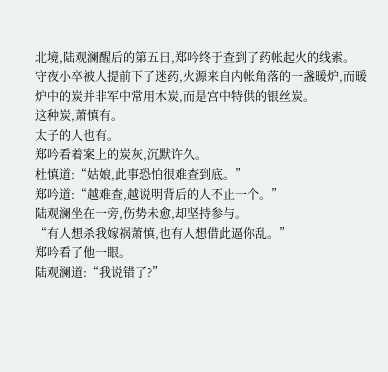北境,陆观澜醒后的第五日,郑吟终于查到了药帐起火的线索。
守夜小卒被人提前下了迷药,火源来自内帐角落的一盏暖炉,而暖炉中的炭并非军中常用木炭,而是宫中特供的银丝炭。
这种炭,萧慎有。
太子的人也有。
郑吟看着案上的炭灰,沉默许久。
杜慎道:“姑娘,此事恐怕很难查到底。”
郑吟道:“越难查,越说明背后的人不止一个。”
陆观澜坐在一旁,伤势未愈,却坚持参与。
“有人想杀我嫁祸萧慎,也有人想借此逼你乱。”
郑吟看了他一眼。
陆观澜道:“我说错了?”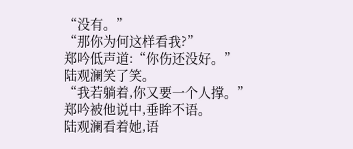“没有。”
“那你为何这样看我?”
郑吟低声道:“你伤还没好。”
陆观澜笑了笑。
“我若躺着,你又要一个人撑。”
郑吟被他说中,垂眸不语。
陆观澜看着她,语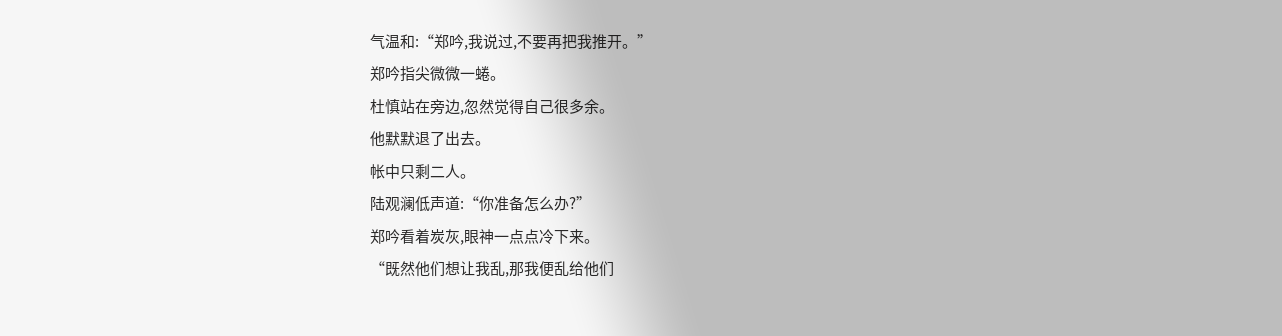气温和:“郑吟,我说过,不要再把我推开。”
郑吟指尖微微一蜷。
杜慎站在旁边,忽然觉得自己很多余。
他默默退了出去。
帐中只剩二人。
陆观澜低声道:“你准备怎么办?”
郑吟看着炭灰,眼神一点点冷下来。
“既然他们想让我乱,那我便乱给他们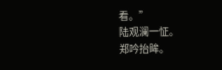看。”
陆观澜一怔。
郑吟抬眸。